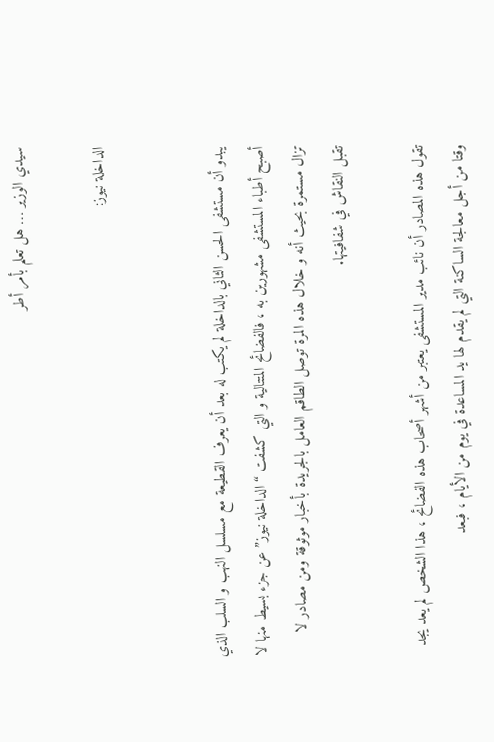سيدي الوزير … هل تعلم بأمر أطر

الداخلة نيوز:


يبدو أن مستشفى الحسن الثاني بالداخلة لم يكتب له بعد أن يعرف القطيعة مع مسلسل النهب و السلب الذي أصبح أطباء المستشفى مشهورين به ، فالفضائح المتتالية و التي كشفت “الداخلة نيوز” عن جزء بسيط منها لا تزال مستمرة بحيث أنه و خلال هذه المرة توصل الطاقم العامل بالجريدة بأخبار موثوقة ومن مصادر لا تقبل النقاش في شفافيتها.

تقول هذه المصادر أن نائب مدير المستشفى يعتبر من أشهر أصحاب هذه الفضائح ، هذا الشخص لم يعد يجد وقتا من أجل معالجة الساكنة التي لم يقدم لها يد المساعدة في يوم من الأيام ، فبعد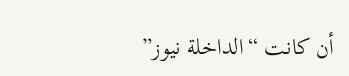أن كانت “الداخلة نيوز”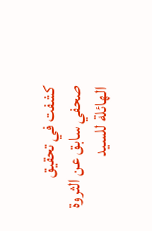كشفت في تحقيق صحفي سابق عن الثروة الهائلة للسيد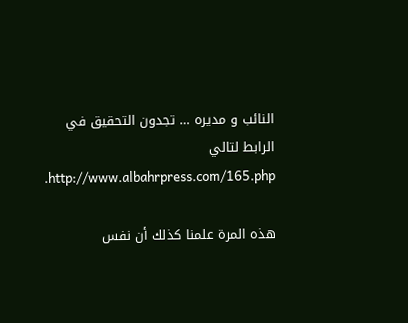النائب و مديره … تجدون التحقيق في الرابط لتالي  http://www.albahrpress.com/165.php.

هذه المرة علمنا كذلك أن نفس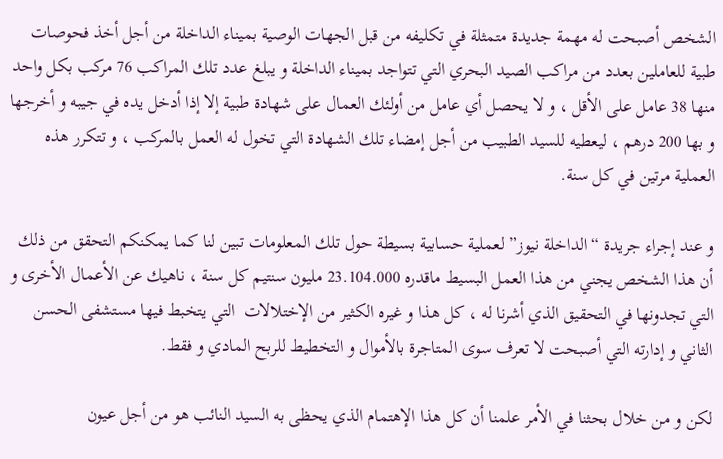الشخص أصبحت له مهمة جديدة متمثلة في تكليفه من قبل الجهات الوصية بميناء الداخلة من أجل أخذ فحوصات طبية للعاملين بعدد من مراكب الصيد البحري التي تتواجد بميناء الداخلة و يبلغ عدد تلك المراكب 76 مركب بكل واحد منها 38 عامل على الأقل ، و لا يحصل أي عامل من أولئك العمال على شهادة طبية إلا إذا أدخل يده في جيبه و أخرجها و بها 200 درهم ، ليعطيه للسيد الطبيب من أجل إمضاء تلك الشهادة التي تخول له العمل بالمركب ، و تتكرر هذه العملية مرتين في كل سنة.

و عند إجراء جريدة “الداخلة نيوز” لعملية حسابية بسيطة حول تلك المعلومات تبين لنا كما يمكنكم التحقق من ذلك أن هذا الشخص يجني من هذا العمل البسيط ماقدره 23.104.000 مليون سنتيم كل سنة ، ناهيك عن الأعمال الأخرى و التي تجدونها في التحقيق الذي أشرنا له ، كل هذا و غيره الكثير من الإختلالات  التي يتخبط فيها مستشفى الحسن الثاني و إدارته التي أصبحت لا تعرف سوى المتاجرة بالأموال و التخطيط للربح المادي و فقط.

لكن و من خلال بحثنا في الأمر علمنا أن كل هذا الإهتمام الذي يحظى به السيد النائب هو من أجل عيون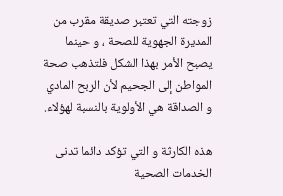زوجته التي تعتبر صديقة مقرب من المديرة الجهوية للصحة ، و حينما يصبح الأمر بهذا الشكل فلتذهب صحة المواطن إلى الجحيم لأن الربح المادي و الصداقة هي الأولوية بالنسبة لهؤلاء.

هذه الكارثة و التي تؤكد دائما تدنى الخدمات الصحية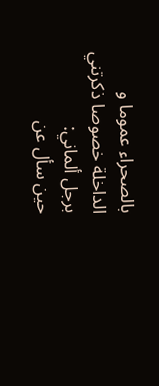بالصحراء عموما و الداخلة خصوصا ذكرتني برجل ألماني:
حين سأل عن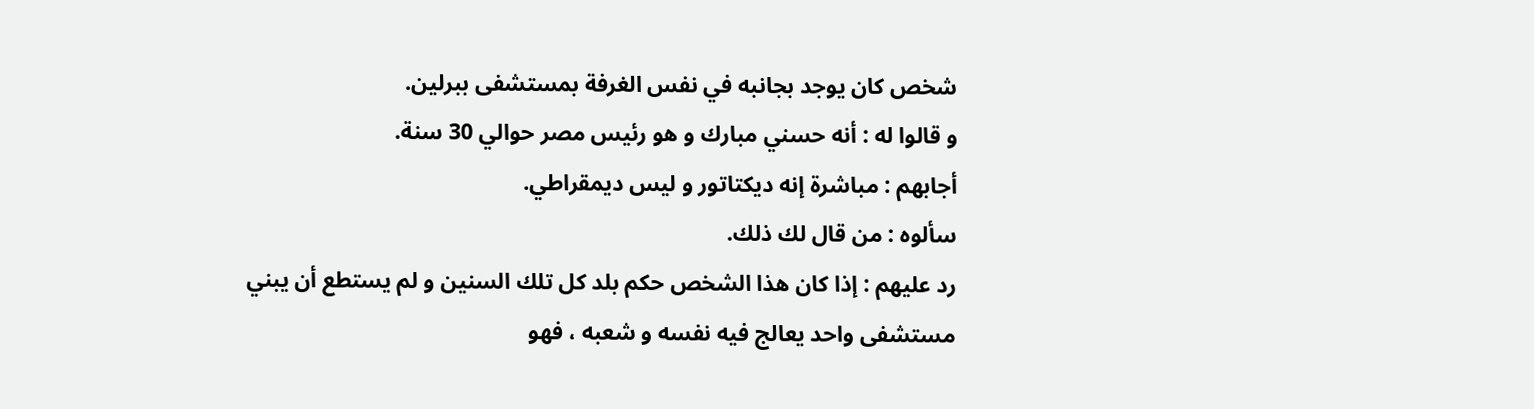شخص كان يوجد بجانبه في نفس الغرفة بمستشفى ببرلين.
و قالوا له : أنه حسني مبارك و هو رئيس مصر حوالي 30 سنة.
أجابهم : مباشرة إنه ديكتاتور و ليس ديمقراطي.
سألوه : من قال لك ذلك.
رد عليهم : إذا كان هذا الشخص حكم بلد كل تلك السنين و لم يستطع أن يبني مستشفى واحد يعالج فيه نفسه و شعبه ، فهو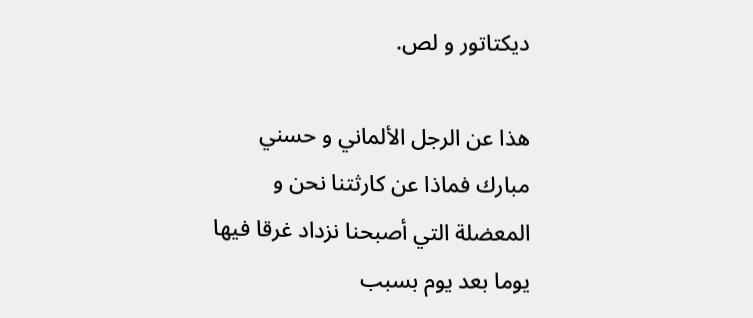ديكتاتور و لص.

هذا عن الرجل الألماني و حسني مبارك فماذا عن كارثتنا نحن و المعضلة التي أصبحنا نزداد غرقا فيها يوما بعد يوم بسبب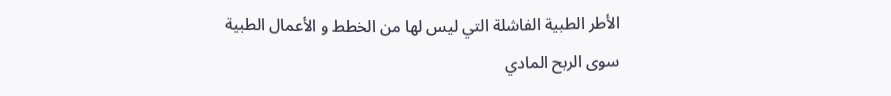الأطر الطبية الفاشلة التي ليس لها من الخطط و الأعمال الطبية سوى الربح المادي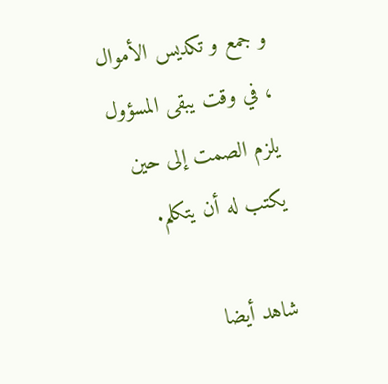و جمع و تكديس الأموال ، في وقت يبقى المسؤول يلزم الصمت إلى حين يكتب له أن يتكلم.

شاهد أيضا